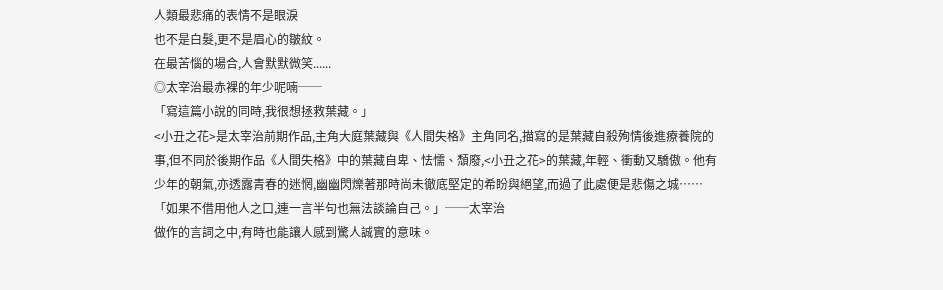人類最悲痛的表情不是眼淚
也不是白髮,更不是眉心的皺紋。
在最苦惱的場合,人會默默微笑......
◎太宰治最赤裸的年少呢喃──
「寫這篇小說的同時,我很想拯救葉藏。」
<小丑之花>是太宰治前期作品,主角大庭葉藏與《人間失格》主角同名,描寫的是葉藏自殺殉情後進療養院的事,但不同於後期作品《人間失格》中的葉藏自卑、怯懦、頹廢,<小丑之花>的葉藏,年輕、衝動又驕傲。他有少年的朝氣,亦透露青春的迷惘,幽幽閃爍著那時尚未徹底堅定的希盼與絕望,而過了此處便是悲傷之城……
「如果不借用他人之口,連一言半句也無法談論自己。」──太宰治
做作的言詞之中,有時也能讓人感到驚人誠實的意味。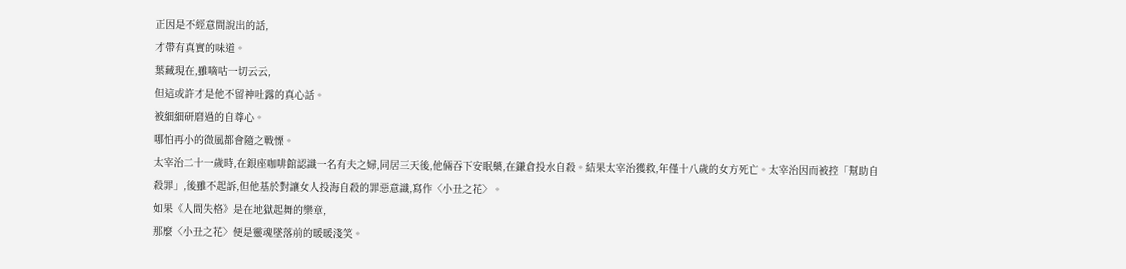正因是不經意間說出的話,
才帶有真實的味道。
葉藏現在,雖嘀咕一切云云,
但這或許才是他不留神吐露的真心話。
被細細研磨過的自尊心。
哪怕再小的微風都會隨之戰慄。
太宰治二十一歲時,在銀座咖啡館認識一名有夫之婦,同居三天後,他倆吞下安眠藥,在鎌倉投水自殺。結果太宰治獲救,年僅十八歲的女方死亡。太宰治因而被控「幫助自殺罪」,後雖不起訴,但他基於對讓女人投海自殺的罪惡意識,寫作〈小丑之花〉。
如果《人間失格》是在地獄起舞的樂章,
那麼〈小丑之花〉便是靈魂墜落前的暖暖淺笑。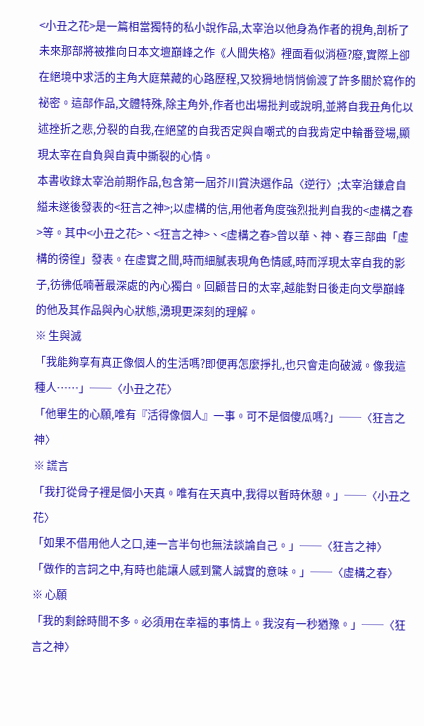<小丑之花>是一篇相當獨特的私小說作品,太宰治以他身為作者的視角,剖析了未來那部將被推向日本文壇巔峰之作《人間失格》裡面看似消極?廢,實際上卻在絕境中求活的主角大庭葉藏的心路歷程,又狡猾地悄悄偷渡了許多關於寫作的祕密。這部作品,文體特殊,除主角外,作者也出場批判或說明,並將自我丑角化以述挫折之悲,分裂的自我,在絕望的自我否定與自嘲式的自我肯定中輪番登場,顯現太宰在自負與自責中撕裂的心情。
本書收錄太宰治前期作品,包含第一屆芥川賞決選作品〈逆行〉;太宰治鎌倉自縊未遂後發表的<狂言之神>;以虛構的信,用他者角度強烈批判自我的<虛構之春>等。其中<小丑之花>、<狂言之神>、<虛構之春>曾以華、神、春三部曲「虛構的徬徨」發表。在虛實之間,時而細膩表現角色情感,時而浮現太宰自我的影子,彷彿低喃著最深處的內心獨白。回顧昔日的太宰,越能對日後走向文學巔峰的他及其作品與內心狀態,湧現更深刻的理解。
※ 生與滅
「我能夠享有真正像個人的生活嗎?即便再怎麼掙扎,也只會走向破滅。像我這種人……」──〈小丑之花〉
「他畢生的心願,唯有『活得像個人』一事。可不是個傻瓜嗎?」──〈狂言之神〉
※ 謊言
「我打從骨子裡是個小天真。唯有在天真中,我得以暫時休憩。」──〈小丑之花〉
「如果不借用他人之口,連一言半句也無法談論自己。」──〈狂言之神〉
「做作的言詞之中,有時也能讓人感到驚人誠實的意味。」──〈虛構之春〉
※ 心願
「我的剩餘時間不多。必須用在幸福的事情上。我沒有一秒猶豫。」──〈狂言之神〉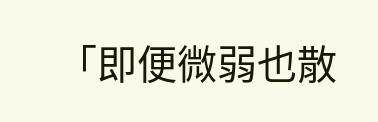「即便微弱也散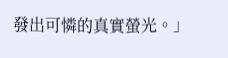發出可憐的真實螢光。」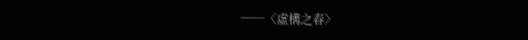──〈虛構之春〉